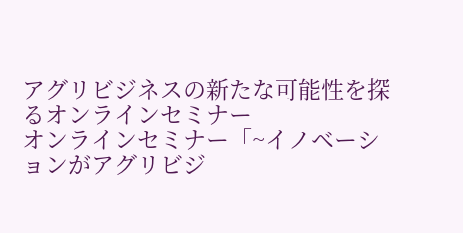アグリビジネスの新たな可能性を探るオンラインセミナー
オンラインセミナー「~イノベーションがアグリビジ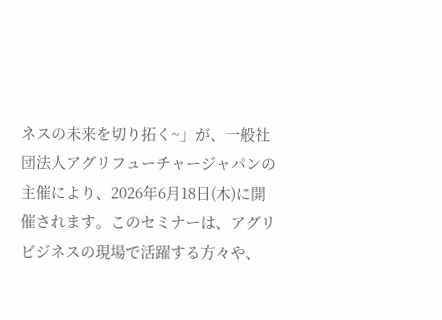ネスの未来を切り拓く~」が、一般社団法人アグリフューチャージャパンの主催により、2026年6月18日(木)に開催されます。このセミナーは、アグリビジネスの現場で活躍する方々や、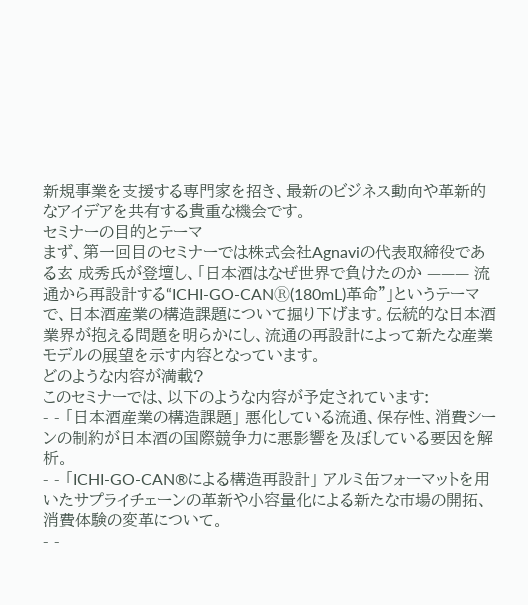新規事業を支援する専門家を招き、最新のビジネス動向や革新的なアイデアを共有する貴重な機会です。
セミナーの目的とテーマ
まず、第一回目のセミナーでは株式会社Agnaviの代表取締役である玄 成秀氏が登壇し、「日本酒はなぜ世界で負けたのか ——— 流通から再設計する“ICHI-GO-CANⓇ(180mL)革命”」というテーマで、日本酒産業の構造課題について掘り下げます。伝統的な日本酒業界が抱える問題を明らかにし、流通の再設計によって新たな産業モデルの展望を示す内容となっています。
どのような内容が満載?
このセミナーでは、以下のような内容が予定されています:
- - 「日本酒産業の構造課題」 悪化している流通、保存性、消費シーンの制約が日本酒の国際競争力に悪影響を及ぼしている要因を解析。
- - 「ICHI-GO-CAN®による構造再設計」 アルミ缶フォーマットを用いたサプライチェーンの革新や小容量化による新たな市場の開拓、消費体験の変革について。
- -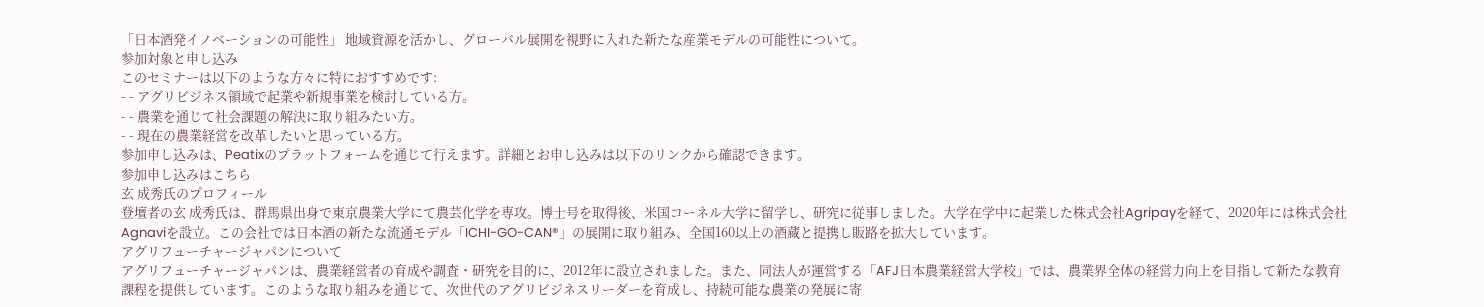「日本酒発イノベーションの可能性」 地域資源を活かし、グローバル展開を視野に入れた新たな産業モデルの可能性について。
参加対象と申し込み
このセミナーは以下のような方々に特におすすめです:
- - アグリビジネス領域で起業や新規事業を検討している方。
- - 農業を通じて社会課題の解決に取り組みたい方。
- - 現在の農業経営を改革したいと思っている方。
参加申し込みは、Peatixのプラットフォームを通じて行えます。詳細とお申し込みは以下のリンクから確認できます。
参加申し込みはこちら
玄 成秀氏のプロフィール
登壇者の玄 成秀氏は、群馬県出身で東京農業大学にて農芸化学を専攻。博士号を取得後、米国コーネル大学に留学し、研究に従事しました。大学在学中に起業した株式会社Agripayを経て、2020年には株式会社Agnaviを設立。この会社では日本酒の新たな流通モデル「ICHI-GO-CAN®」の展開に取り組み、全国160以上の酒蔵と提携し販路を拡大しています。
アグリフューチャージャパンについて
アグリフューチャージャパンは、農業経営者の育成や調査・研究を目的に、2012年に設立されました。また、同法人が運営する「AFJ日本農業経営大学校」では、農業界全体の経営力向上を目指して新たな教育課程を提供しています。このような取り組みを通じて、次世代のアグリビジネスリーダーを育成し、持続可能な農業の発展に寄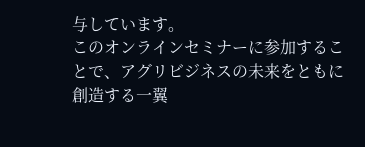与しています。
このオンラインセミナーに参加することで、アグリビジネスの未来をともに創造する一翼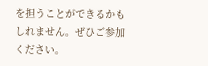を担うことができるかもしれません。ぜひご参加ください。